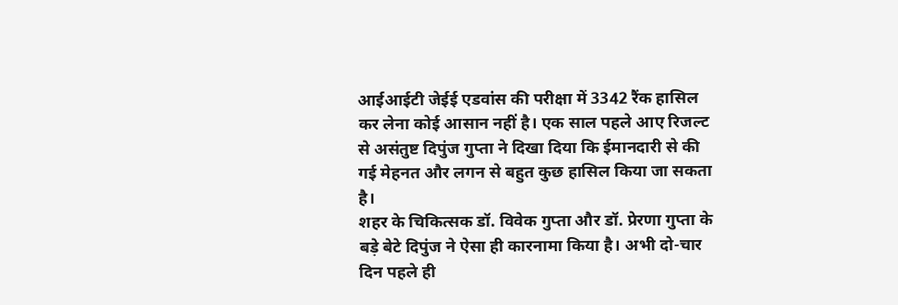आईआईटी जेईई एडवांस की परीक्षा में 3342 रैंक हासिल कर लेना कोई आसान नहीं है। एक साल पहले आए रिजल्ट से असंतुष्ट दिपुंज गुप्ता ने दिखा दिया कि ईमानदारी से की गई मेहनत और लगन से बहुत कुछ हासिल किया जा सकता है।
शहर के चिकित्सक डॉ. विवेक गुप्ता और डॉ. प्रेरणा गुप्ता के बड़े बेटे दिपुंज ने ऐसा ही कारनामा किया है। अभी दो-चार दिन पहले ही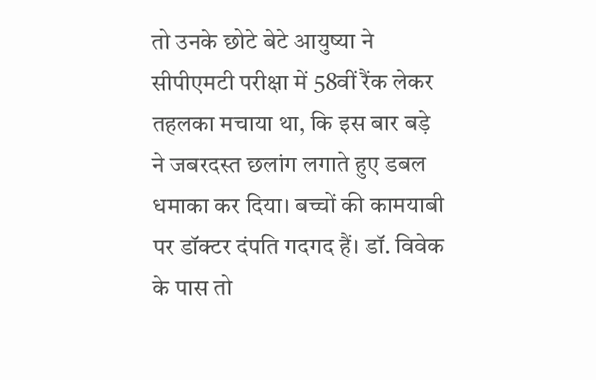तो उनके छोटे बेटे आयुष्या ने सीपीएमटी परीक्षा में 58वीं रैंक लेकर तहलका मचाया था, कि इस बार बड़े ने जबरदस्त छलांग लगाते हुए डबल धमाका कर दिया। बच्चों की कामयाबी पर डॉक्टर दंपति गदगद हैं। डॉ. विवेक के पास तो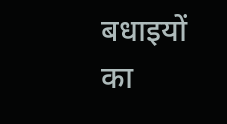बधाइयों का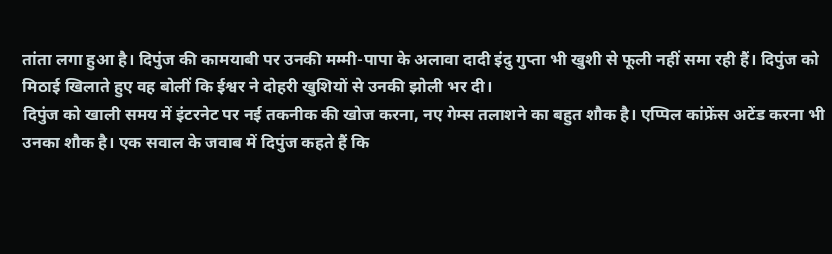तांता लगा हुआ है। दिपुंज की कामयाबी पर उनकी मम्मी-पापा के अलावा दादी इंदु गुप्ता भी खुशी से फूली नहीं समा रही हैं। दिपुंज को मिठाई खिलाते हुए वह बोलीं कि ईश्वर ने दोहरी खुशियों से उनकी झोली भर दी।
दिपुंज को खाली समय में इंटरनेट पर नई तकनीक की खोज करना, नए गेम्स तलाशने का बहुत शौक है। एप्पिल कांफ्रेंस अटेंड करना भी उनका शौक है। एक सवाल के जवाब में दिपुंज कहते हैं कि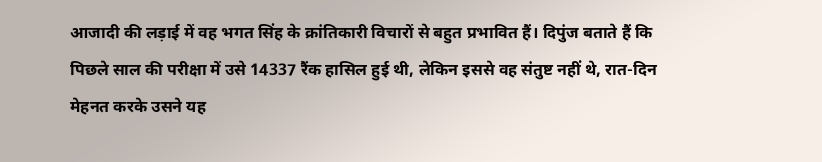आजादी की लड़ाई में वह भगत सिंह के क्रांतिकारी विचारों से बहुत प्रभावित हैं। दिपुंज बताते हैं कि पिछले साल की परीक्षा में उसे 14337 रैंक हासिल हुई थी, लेकिन इससे वह संतुष्ट नहीं थे, रात-दिन मेहनत करके उसने यह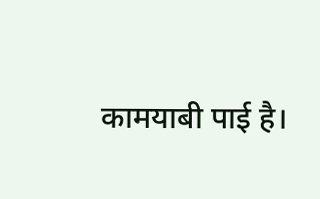कामयाबी पाई है।